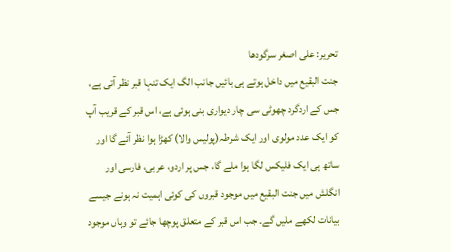تحریر: علی اصغر سرگودھا
جنت البقیع میں داخل ہوتے ہی بائیں جانب الگ ایک تنہا قبر نظر آتی ہے، جس کے اردگرد چھوٹی سی چار دیواری بنی ہوئی ہے، اس قبر کے قریب آپ کو ایک عدد مولوی اور ایک شرطہ(پولیس والا) کھڑا ہوا نظر آئے گا اور ساتھ ہی ایک فلیکس لگا ہوا ملے گا، جس پر اردو، عربی، فارسی اور انگلش میں جنت البقیع میں موجود قبروں کی کوئی اہمیت نہ ہونے جیسے بیانات لکھے ملیں گے۔ جب اس قبر کے متعلق پوچھا جائے تو وہاں موجود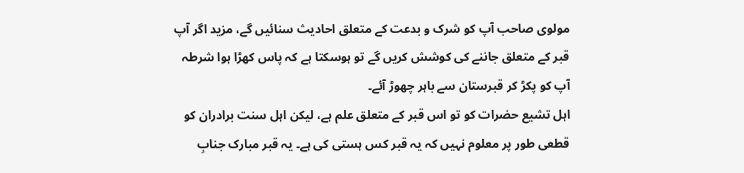مولوی صاحب آپ کو شرک و بدعت کے متعلق احادیث سنائیں گے، مزید اگر آپ قبر کے متعلق جاننے کی کوشش کریں گے تو ہوسکتا ہے کہ پاس کھڑا ہوا شرطہ آپ کو پکڑ کر قبرستان سے باہر چھوڑ آئے۔
اہل تشیع حضرات کو تو اس قبر کے متعلق علم ہے، لیکن اہل سنت برادران کو قطعی طور پر معلوم نہیں کہ یہ قبر کس ہستی کی ہے۔ یہ قبر مبارک جنابِ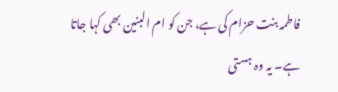فاطمہ بنت حزام کی ہے، جن کو ام البنین بھی کہا جاتا ہے۔ یہ وہ ہستی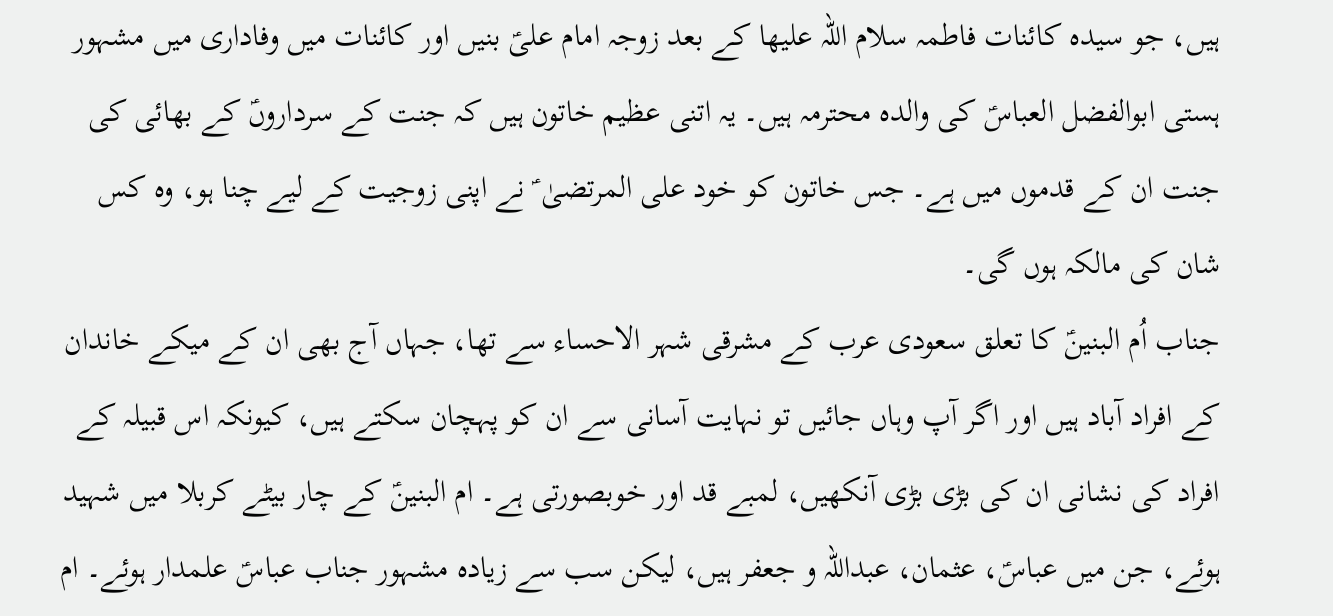ہیں، جو سیدہ کائنات فاطمہ سلام اللہ علیھا کے بعد زوجہ امام علیؑ بنیں اور کائنات میں وفاداری میں مشہور ہستی ابوالفضل العباسؑ کی والدہ محترمہ ہیں۔ یہ اتنی عظیم خاتون ہیں کہ جنت کے سرداروںؑ کے بھائی کی جنت ان کے قدموں میں ہے۔ جس خاتون کو خود علی المرتضیٰ ؑ نے اپنی زوجیت کے لیے چنا ہو، وہ کس شان کی مالکہ ہوں گی۔
جناب اُم البنینؑ کا تعلق سعودی عرب کے مشرقی شہر الاحساء سے تھا، جہاں آج بھی ان کے میکے خاندان کے افراد آباد ہیں اور اگر آپ وہاں جائیں تو نہایت آسانی سے ان کو پہچان سکتے ہیں، کیونکہ اس قبیلہ کے افراد کی نشانی ان کی بڑی بڑی آنکھیں، لمبے قد اور خوبصورتی ہے۔ ام البنینؑ کے چار بیٹے کربلا میں شہید ہوئے، جن میں عباسؑ، عثمان، عبداللہ و جعفر ہیں، لیکن سب سے زیادہ مشہور جناب عباسؑ علمدار ہوئے۔ ام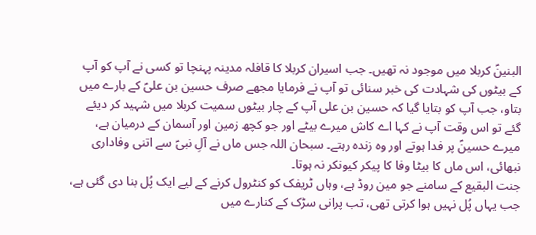البنینؑ کربلا میں موجود نہ تھیں۔ جب اسیران کربلا کا قافلہ مدینہ پہنچا تو کسی نے آپ کو آپ کے بیٹوں کی شہادت کی خبر سنائی تو آپ نے فرمایا مجھے صرف حسین بن علیؑ کے بارے میں بتاو، جب آپ کو بتایا گیا کہ حسین بن علی آپ کے چار بیٹوں سمیت کربلا میں شہید کر دیئے گئے تو اس وقت آپ نے کہا اے کاش میرے بیٹے اور جو کچھ زمین اور آسمان کے درمیان ہے، میرے حسینؑ پر فدا ہوتے اور وہ زندہ رہتے۔ سبحان اللہ جس ماں نے آلِ نبیؑ سے اتنی وفاداری نبھائی، اس ماں کا بیٹا وفا کا پیکر کیونکر نہ ہوتا۔
جنت البقیع کے سامنے جو مین روڈ ہے، وہاں ٹریفک کو کنٹرول کرنے کے لیے ایک پُل بنا دی گئی ہے، جب یہاں پُل نہیں ہوا کرتی تھی، تب پرانی سڑک کے کنارے میں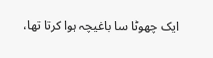ایک چھوٹا سا باغیچہ ہوا کرتا تھا،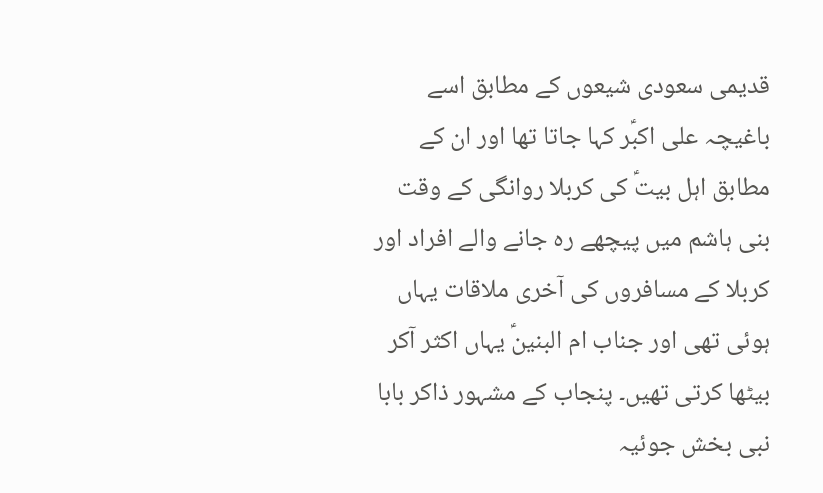قدیمی سعودی شیعوں کے مطابق اسے باغیچہ علی اکبؑر کہا جاتا تھا اور ان کے مطابق اہل بیتؑ کی کربلا روانگی کے وقت بنی ہاشم میں پیچھے رہ جانے والے افراد اور کربلا کے مسافروں کی آخری ملاقات یہاں ہوئی تھی اور جناب ام البنینؑ یہاں اکثر آکر بیٹھا کرتی تھیں۔ پنجاب کے مشہور ذاکر بابا نبی بخش جوئیہ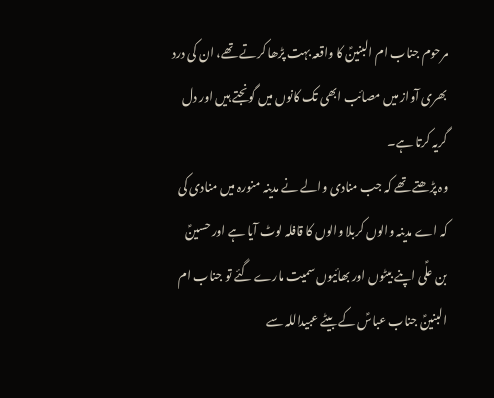مرحوم جناب ام البنینؑ کا واقعہ بہت پڑھا کرتے تھے، ان کی درد بھری آواز میں مصائب ابھی تک کانوں میں گونجتے ہیں اور دل گریہ کرتا ہے۔
وہ پڑھتے تھے کہ جب منادی والے نے مدینہ منورہ میں منادی کی کہ اے مدینہ والوں کربلا والوں کا قافلہ لوٹ آیا ہے اور حسینؑ بن علؑی اپنے بیٹوں اور بھائیوں سمیت مارے گئے تو جناب ام البنینؑ جناب عباسؑ کے بیٹے عبیداللہ سے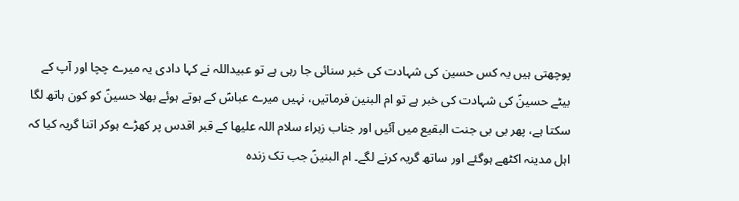پوچھتی ہیں یہ کس حسین کی شہادت کی خبر سنائی جا رہی ہے تو عبیداللہ نے کہا دادی یہ میرے چچا اور آپ کے بیٹے حسینؑ کی شہادت کی خبر ہے تو ام البنین فرماتیں، نہیں میرے عباسؑ کے ہوتے ہوئے بھلا حسینؑ کو کون ہاتھ لگا سکتا ہے، پھر بی بی جنت البقیع میں آئیں اور جناب زہراء سلام اللہ علیھا کے قبر اقدس پر کھڑے ہوکر اتنا گریہ کیا کہ اہل مدینہ اکٹھے ہوگئے اور ساتھ گریہ کرنے لگے۔ ام البنینؑ جب تک زندہ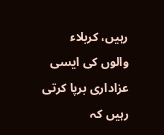رہیں، کربلاء والوں کی ایسی عزاداری برپا کرتی رہیں کہ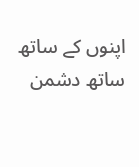اپنوں کے ساتھ ساتھ دشمن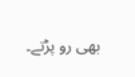بھی رو پڑتے۔